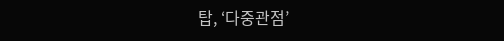탑, ‘다중관점’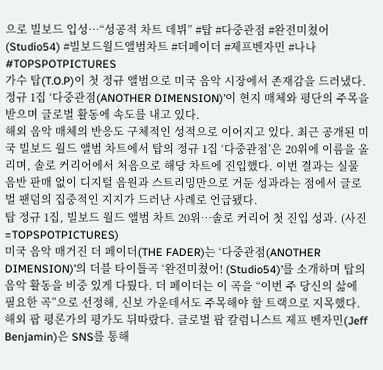으로 빌보드 입성…“성공적 차트 데뷔” #탑 #다중관점 #완전미쳤어(Studio54) #빌보드월드앨범차트 #더페이더 #제프벤자민 #나나 #TOPSPOTPICTURES
가수 탑(T.O.P)이 첫 정규 앨범으로 미국 음악 시장에서 존재감을 드러냈다. 정규 1집 ‘다중관점(ANOTHER DIMENSION)’이 현지 매체와 평단의 주목을 받으며 글로벌 활동에 속도를 내고 있다.
해외 음악 매체의 반응도 구체적인 성적으로 이어지고 있다. 최근 공개된 미국 빌보드 월드 앨범 차트에서 탑의 정규 1집 ‘다중관점’은 20위에 이름을 올리며, 솔로 커리어에서 처음으로 해당 차트에 진입했다. 이번 결과는 실물 음반 판매 없이 디지털 음원과 스트리밍만으로 거둔 성과라는 점에서 글로벌 팬덤의 집중적인 지지가 드러난 사례로 언급됐다.
탑 정규 1집, 빌보드 월드 앨범 차트 20위…솔로 커리어 첫 진입 성과. (사진=TOPSPOTPICTURES)
미국 음악 매거진 더 페이더(THE FADER)는 ‘다중관점(ANOTHER DIMENSION)’의 더블 타이틀곡 ‘완전미쳤어! (Studio54)’를 소개하며 탑의 음악 활동을 비중 있게 다뤘다. 더 페이더는 이 곡을 “이번 주 당신의 삶에 필요한 곡”으로 선정해, 신보 가운데서도 주목해야 할 트랙으로 지목했다.
해외 팝 평론가의 평가도 뒤따랐다. 글로벌 팝 칼럼니스트 제프 벤자민(Jeff Benjamin)은 SNS를 통해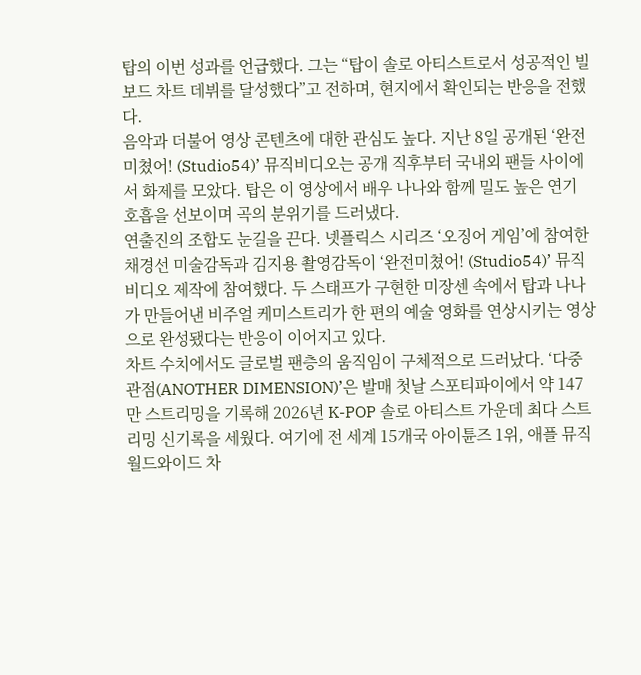탑의 이번 성과를 언급했다. 그는 “탑이 솔로 아티스트로서 성공적인 빌보드 차트 데뷔를 달성했다”고 전하며, 현지에서 확인되는 반응을 전했다.
음악과 더불어 영상 콘텐츠에 대한 관심도 높다. 지난 8일 공개된 ‘완전미쳤어! (Studio54)’ 뮤직비디오는 공개 직후부터 국내외 팬들 사이에서 화제를 모았다. 탑은 이 영상에서 배우 나나와 함께 밀도 높은 연기 호흡을 선보이며 곡의 분위기를 드러냈다.
연출진의 조합도 눈길을 끈다. 넷플릭스 시리즈 ‘오징어 게임’에 참여한 채경선 미술감독과 김지용 촬영감독이 ‘완전미쳤어! (Studio54)’ 뮤직비디오 제작에 참여했다. 두 스태프가 구현한 미장센 속에서 탑과 나나가 만들어낸 비주얼 케미스트리가 한 편의 예술 영화를 연상시키는 영상으로 완성됐다는 반응이 이어지고 있다.
차트 수치에서도 글로벌 팬층의 움직임이 구체적으로 드러났다. ‘다중관점(ANOTHER DIMENSION)’은 발매 첫날 스포티파이에서 약 147만 스트리밍을 기록해 2026년 K-POP 솔로 아티스트 가운데 최다 스트리밍 신기록을 세웠다. 여기에 전 세계 15개국 아이튠즈 1위, 애플 뮤직 월드와이드 차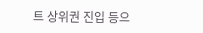트 상위권 진입 등으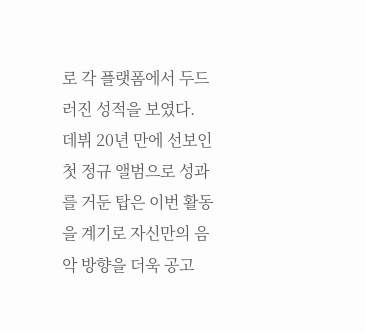로 각 플랫폼에서 두드러진 성적을 보였다.
데뷔 20년 만에 선보인 첫 정규 앨범으로 성과를 거둔 탑은 이번 활동을 계기로 자신만의 음악 방향을 더욱 공고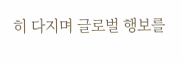히 다지며 글로벌 행보를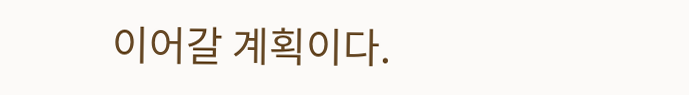이어갈 계획이다.